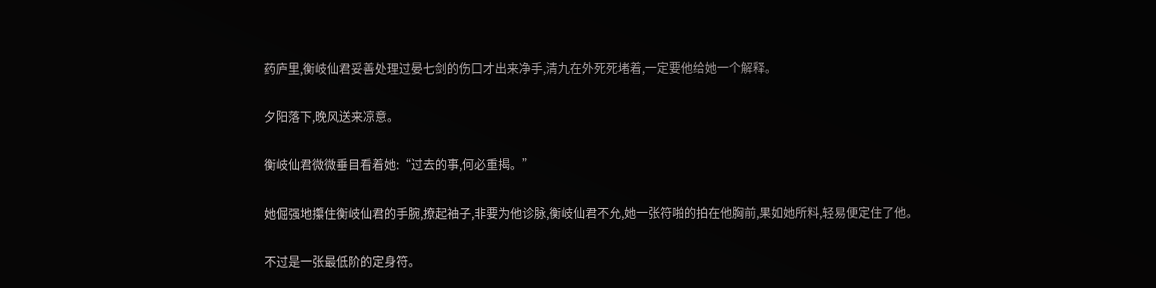药庐里,衡岐仙君妥善处理过晏七剑的伤口才出来净手,清九在外死死堵着,一定要他给她一个解释。

夕阳落下,晚风送来凉意。

衡岐仙君微微垂目看着她:“过去的事,何必重揭。”

她倔强地攥住衡岐仙君的手腕,撩起袖子,非要为他诊脉,衡岐仙君不允,她一张符啪的拍在他胸前,果如她所料,轻易便定住了他。

不过是一张最低阶的定身符。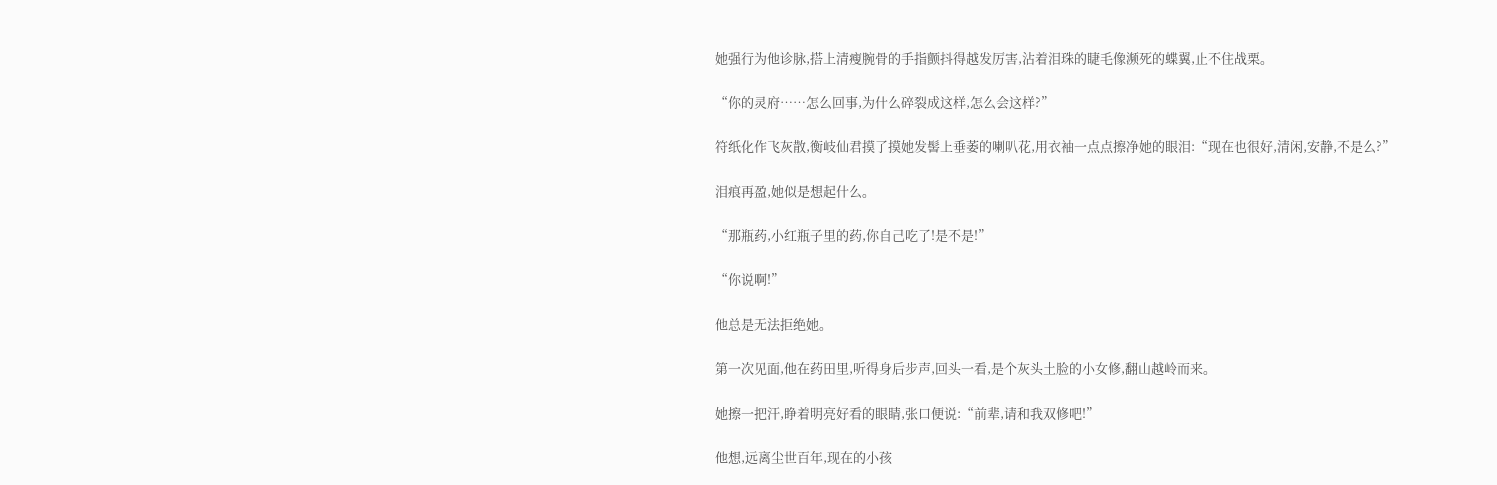她强行为他诊脉,搭上清瘦腕骨的手指颤抖得越发厉害,沾着泪珠的睫毛像濒死的蝶翼,止不住战栗。

“你的灵府……怎么回事,为什么碎裂成这样,怎么会这样?”

符纸化作飞灰散,衡岐仙君摸了摸她发髻上垂萎的喇叭花,用衣袖一点点擦净她的眼泪:“现在也很好,清闲,安静,不是么?”

泪痕再盈,她似是想起什么。

“那瓶药,小红瓶子里的药,你自己吃了!是不是!”

“你说啊!”

他总是无法拒绝她。

第一次见面,他在药田里,听得身后步声,回头一看,是个灰头土脸的小女修,翻山越岭而来。

她擦一把汗,睁着明亮好看的眼睛,张口便说:“前辈,请和我双修吧!”

他想,远离尘世百年,现在的小孩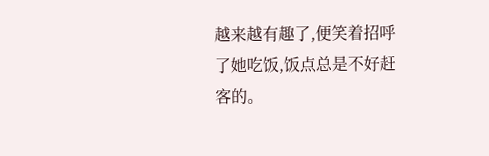越来越有趣了,便笑着招呼了她吃饭,饭点总是不好赶客的。